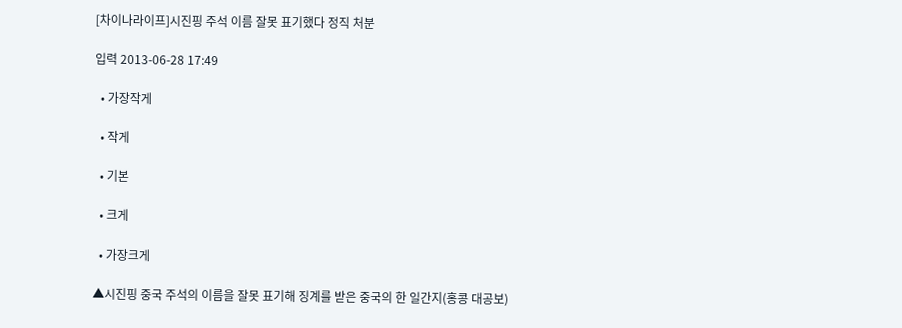[차이나라이프]시진핑 주석 이름 잘못 표기했다 정직 처분

입력 2013-06-28 17:49

  • 가장작게

  • 작게

  • 기본

  • 크게

  • 가장크게

▲시진핑 중국 주석의 이름을 잘못 표기해 징계를 받은 중국의 한 일간지(홍콩 대공보)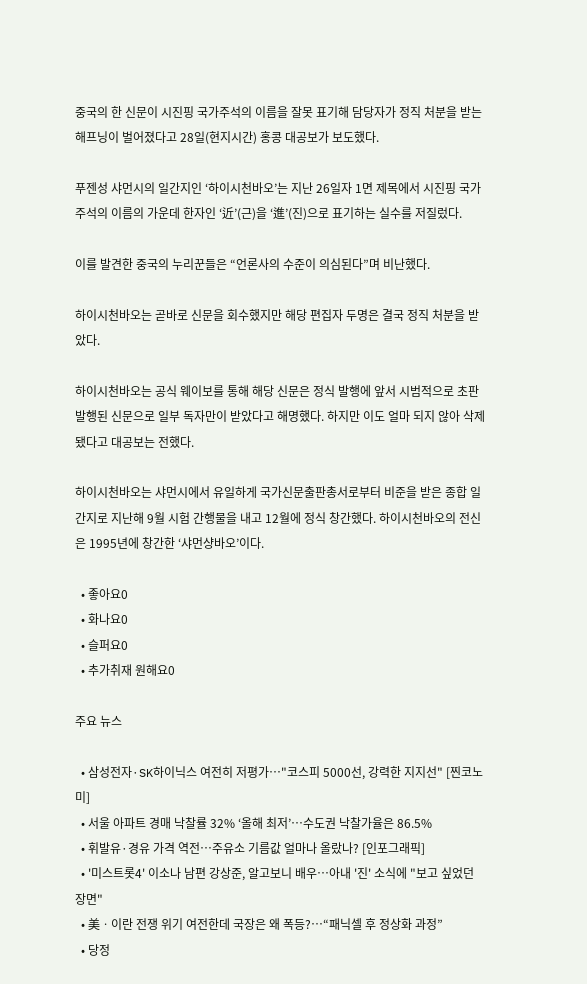중국의 한 신문이 시진핑 국가주석의 이름을 잘못 표기해 담당자가 정직 처분을 받는 해프닝이 벌어졌다고 28일(현지시간) 홍콩 대공보가 보도했다.

푸젠성 샤먼시의 일간지인 ‘하이시천바오’는 지난 26일자 1면 제목에서 시진핑 국가주석의 이름의 가운데 한자인 ‘近’(근)을 ‘進’(진)으로 표기하는 실수를 저질렀다.

이를 발견한 중국의 누리꾼들은 “언론사의 수준이 의심된다”며 비난했다.

하이시천바오는 곧바로 신문을 회수했지만 해당 편집자 두명은 결국 정직 처분을 받았다.

하이시천바오는 공식 웨이보를 통해 해당 신문은 정식 발행에 앞서 시범적으로 초판 발행된 신문으로 일부 독자만이 받았다고 해명했다. 하지만 이도 얼마 되지 않아 삭제됐다고 대공보는 전했다.

하이시천바오는 샤먼시에서 유일하게 국가신문출판총서로부터 비준을 받은 종합 일간지로 지난해 9월 시험 간행물을 내고 12월에 정식 창간했다. 하이시천바오의 전신은 1995년에 창간한 ‘샤먼샹바오’이다.

  • 좋아요0
  • 화나요0
  • 슬퍼요0
  • 추가취재 원해요0

주요 뉴스

  • 삼성전자·SK하이닉스 여전히 저평가…"코스피 5000선, 강력한 지지선" [찐코노미]
  • 서울 아파트 경매 낙찰률 32% ‘올해 최저’⋯수도권 낙찰가율은 86.5%
  • 휘발유·경유 가격 역전…주유소 기름값 얼마나 올랐나? [인포그래픽]
  • '미스트롯4' 이소나 남편 강상준, 알고보니 배우⋯아내 '진' 소식에 "보고 싶었던 장면"
  • 美ㆍ이란 전쟁 위기 여전한데 국장은 왜 폭등?⋯“패닉셀 후 정상화 과정”
  • 당정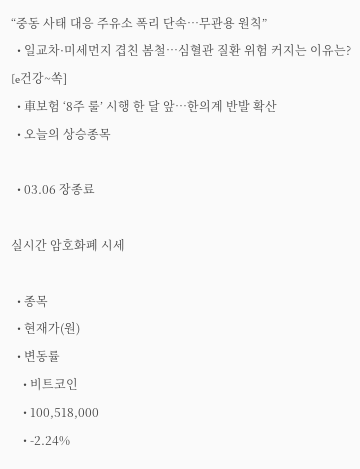“중동 사태 대응 주유소 폭리 단속…무관용 원칙”
  • 일교차·미세먼지 겹친 봄철…심혈관 질환 위험 커지는 이유는? [e건강~쏙]
  • 車보험 ‘8주 룰’ 시행 한 달 앞…한의계 반발 확산
  • 오늘의 상승종목

  • 03.06 장종료

실시간 암호화폐 시세

  • 종목
  • 현재가(원)
  • 변동률
    • 비트코인
    • 100,518,000
    • -2.24%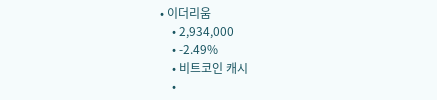• 이더리움
    • 2,934,000
    • -2.49%
    • 비트코인 캐시
    •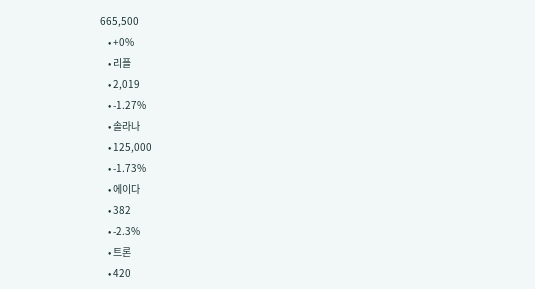665,500
    • +0%
    • 리플
    • 2,019
    • -1.27%
    • 솔라나
    • 125,000
    • -1.73%
    • 에이다
    • 382
    • -2.3%
    • 트론
    • 420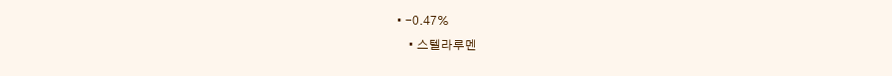• -0.47%
    • 스텔라루멘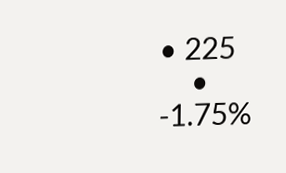• 225
    • -1.75%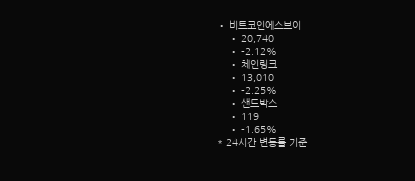• 비트코인에스브이
    • 20,740
    • -2.12%
    • 체인링크
    • 13,010
    • -2.25%
    • 샌드박스
    • 119
    • -1.65%
* 24시간 변동률 기준